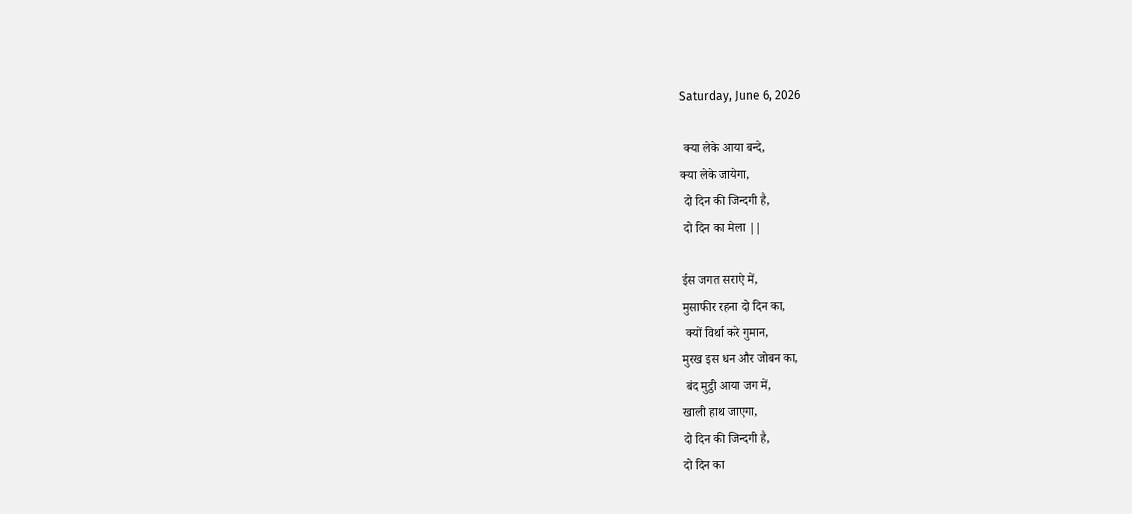Saturday, June 6, 2026

 क्या लेके आया बन्दे,
क्या लेके जायेगा,
 दो दिन की जिन्दगी है,
 दो दिन का मेला ||

ईस जगत सराऐ में,
मुसाफीर रहना दो दिन का,
 क्यों विर्था करे गुमान,
मुरख इस धन और जोबन का,
 बंद मुट्ठी आया जग में,
खाली हाथ जाएगा,
दो दिन की जिन्दगी है,
दो दिन का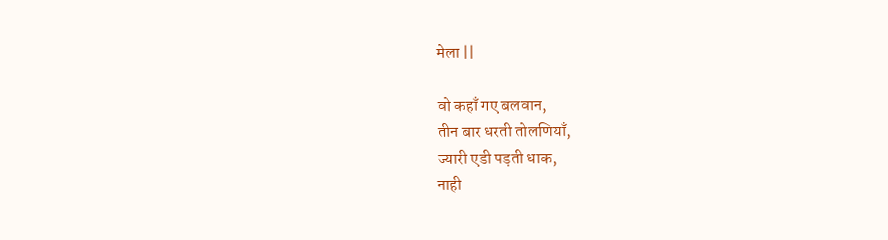मेला ||

वो कहाँ गए बलवान,
तीन बार धरती तोलणियाँ,
ज्यारी एडी पड़ती धाक,
नाही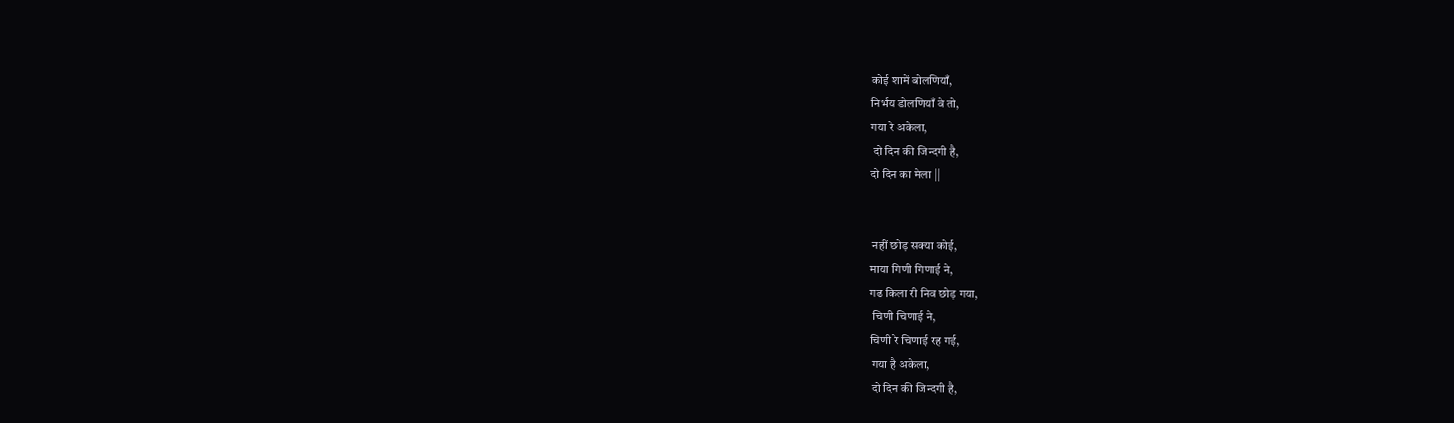कोई शामें बोलणियाँ,
निर्भय डोलणियाँ वे तो,
गया रे अकेला,
 दो दिन की जिन्दगी है,
दो दिन का मेला ||


 नहीं छोड़ सक्या कोई,
माया गिणी गिणाई ने,
गढ किला री निव छोड़ गया,
 चिणी चिणाई ने,
चिणी रे चिणाई रह गई,
 गया है अकेला,
 दो दिन की जिन्दगी है,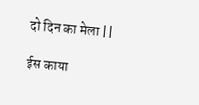दो दिन का मेला ||

ईस काया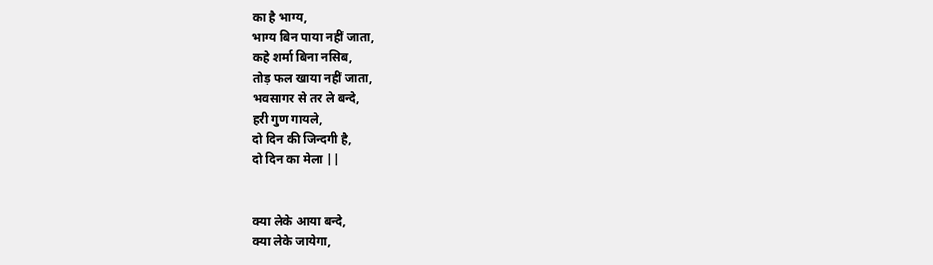का है भाग्य,
भाग्य बिन पाया नहीं जाता,
कहे शर्मा बिना नसिब,
तोड़ फल खाया नहीं जाता,
भवसागर से तर ले बन्दे,
हरी गुण गायले,
दो दिन की जिन्दगी है,
दो दिन का मेला ||


क्या लेके आया बन्दे,
क्या लेके जायेगा,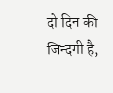दो दिन की जिन्दगी है,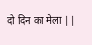दो दिन का मेला ||